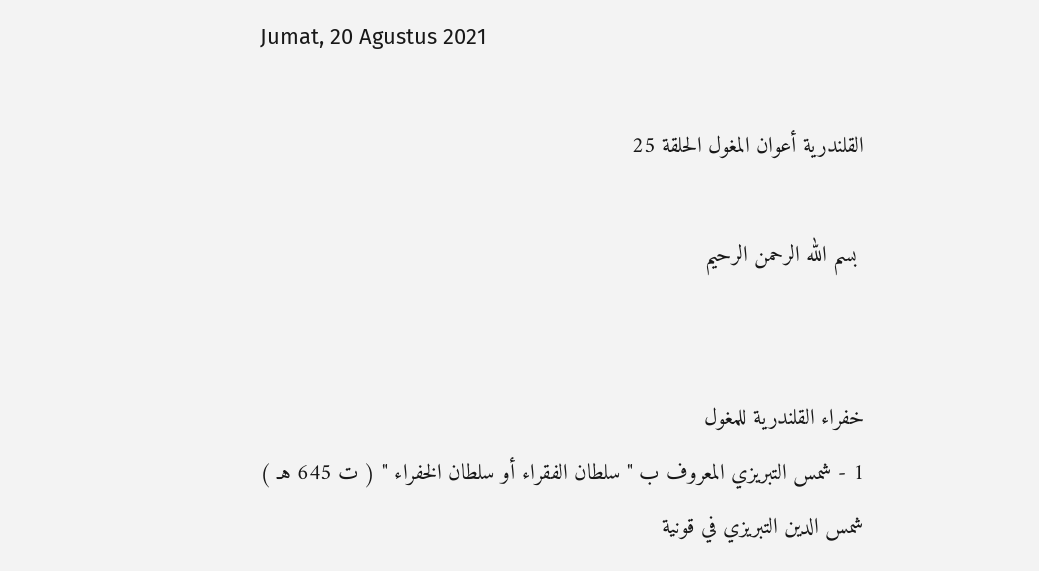Jumat, 20 Agustus 2021

القلندرية أعوان المغول الحلقة 25

 بسم الله الرحمن الرحيم


خفراء القلندرية للمغول
1 - شمس التبريزي المعروف ب " سلطان الفقراء أو سلطان الخفراء " ( ت 645 هـ )
شمس الدين التبريزي في قونية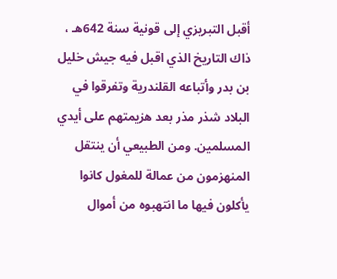أقبل التبريزي إلى قونية سنة 642هـ ، ذاك التاريخ الذي اقبل فيه جیش خلیل بن بدر وأتباعه القلندرية وتفرقوا في البلاد شذر مذر بعد هزيمتهم على أيدي المسلمين. ومن الطبيعي أن ينتقل المنهزمون من عمالة للمغول كانوا يأكلون فيها ما انتهبوه من أموال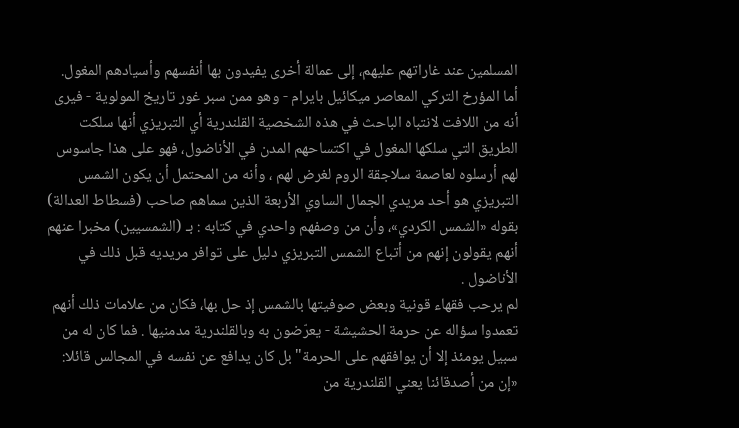المسلمين عند غاراتهم عليهم، إلى عمالة أخرى يفيدون بها أنفسهم وأسيادهم المغول.
أما المؤرخ التركي المعاصر میکائیل بایرام - وهو ممن سبر غور تاریخ المولوية - فيرى أنه من اللافت لانتباه الباحث في هذه الشخصية القلندرية أي التبريزي أنها سلكت الطريق التي سلكها المغول في اكتساحهم المدن في الأناضول، فهو على هذا جاسوس لهم أرسلوه لعاصمة سلاجقة الروم لغرض لهم ، وأنه من المحتمل أن يكون الشمس التبريزي هو أحد مريدي الجمال الساوي الأربعة الذين سماهم صاحب (فسطاط العدالة) بقوله «الشمس الكردي»، وأن من وصفهم واحدي في كتابه : بـ (الشمسيين) مخبرا عنهم أنهم يقولون إنهم من أتباع الشمس التبريزي دليل على توافر مریدیه قبل ذلك في الأناضول .
لم يرحب فقهاء قونية وبعض صوفيتها بالشمس إذ حل بها، فكان من علامات ذلك أنهم تعمدوا سؤاله عن حرمة الحشيشة - يعرّضون به وبالقلندرية مدمنيها . فما كان له من سبيل يومئذ إلا أن يوافقهم على الحرمة" بل كان يدافع عن نفسه في المجالس قائلا: «إن من أصدقائنا يعني القلندرية من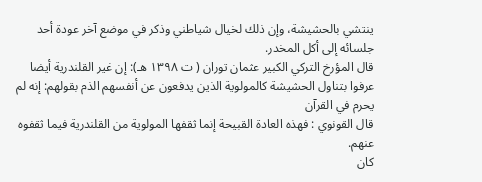ينتشي بالحشيشة، وإن ذلك لخيال شياطني وذكر في موضع آخر عودة أحد جلسائه إلى أكل المخدر.
قال المؤرخ التركي الكبير عثمان توران ( ت ۱۳۹۸ هـ): إن غير القلندرية أيضا عرفوا بتناول الحشيشة كالمولوية الذين يدفعون عن أنفسهم الذم بقولهم: إنه لم يحرم في القرآن
قال القونوي : فهذه العادة القبيحة إنما ثقفها المولوية من القلندرية فيما ثقفوه عنهم.
كان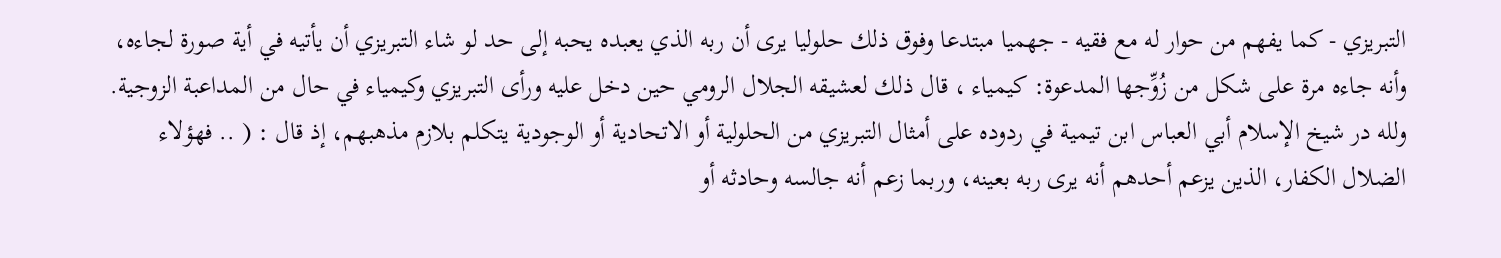التبريزي - كما يفهم من حوار له مع فقيه - جهميا مبتدعا وفوق ذلك حلوليا يرى أن ربه الذي يعبده يحبه إلى حد لو شاء التبريزي أن يأتيه في أية صورة لجاءه، وأنه جاءه مرة على شكل من زُوِّجها المدعوة: كيمياء ، قال ذلك لعشيقه الجلال الرومي حين دخل عليه ورأى التبريزي وكيمياء في حال من المداعبة الزوجية.
ولله در شيخ الإسلام أبي العباس ابن تيمية في ردوده على أمثال التبريزي من الحلولية أو الاتحادية أو الوجودية يتكلم بلازم مذهبهم، إذ قال : ( .. فهؤلاء الضلال الكفار، الذين يزعم أحدهم أنه يری ربه بعينه، وربما زعم أنه جالسه وحادثه أو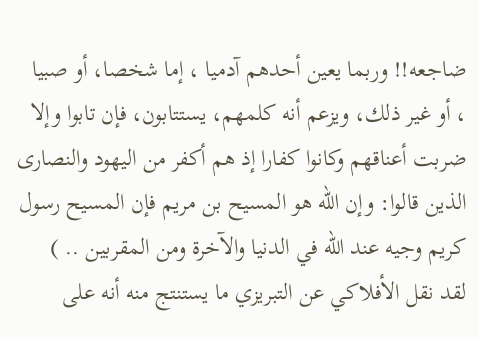ضاجعه!! وربما يعين أحدهم آدميا ، إما شخصا، أو صبيا ، أو غير ذلك، ويزعم أنه كلمهم، يستتابون، فإن تابوا وإلا ضربت أعناقهم وكانوا كفارا إذ هم أكفر من اليهود والنصارى الذين قالوا: وإن الله هو المسيح بن مریم فإن المسيح رسول کریم وجيه عند الله في الدنيا والآخرة ومن المقربين .. )
لقد نقل الأفلاكي عن التبريزي ما يستنتج منه أنه على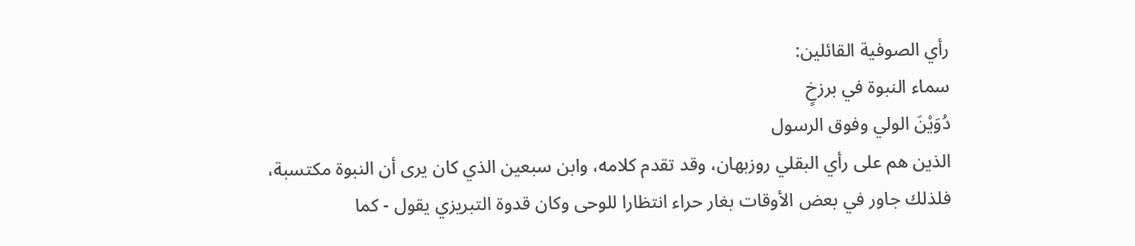رأي الصوفية القائلين:
سماء النبوة في برزخٍ
دُوَيْنَ الولي وفوق الرسول
الذين هم على رأي البقلي روزبهان، وقد تقدم كلامه، وابن سبعين الذي كان يرى أن النبوة مكتسبة، فلذلك جاور في بعض الأوقات بغار حراء انتظارا للوحی وكان قدوة التبريزي يقول - كما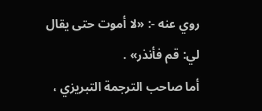روي عنه -: «لا أموت حتى يقال لي: قم فأنذر» .
أما صاحب الترجمة التبريزي ،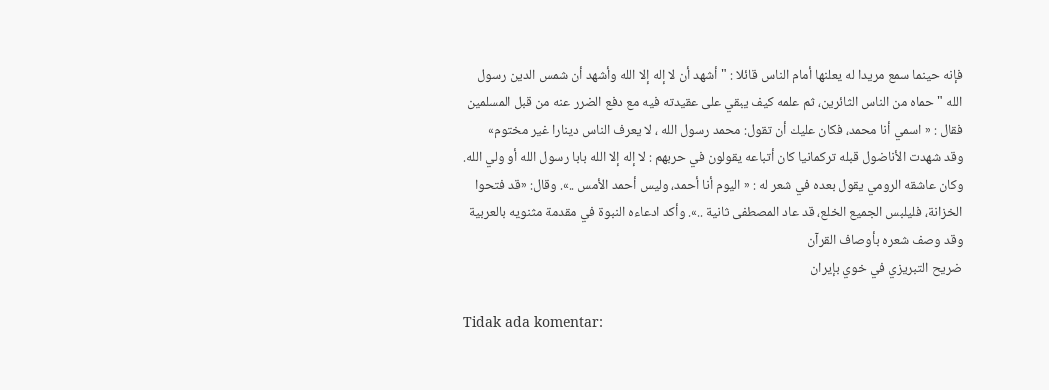فإنه حينما سمع مریدا له يعلنها أمام الناس قائلا : " أشهد أن لا إله إلا الله وأشهد أن شمس الدین رسول الله " حماه من الناس الثائرين، ثم علمه كيف يبقي على عقيدته فيه مع دفع الضرر عنه من قبل المسلمين فقال : « اسمي أنا محمد، فكان عليك أن تقول: محمد رسول الله ، لا يعرف الناس دینارا غير مختوم»
وقد شهدت الأناضول قبله تركمانيا كان أتباعه يقولون في حربهم : لا إله إلا الله بابا رسول الله أو ولي الله.
وكان عاشقه الرومي يقول بعده في شعر له : « اليوم أنا أحمد، وليس أحمد الأمس ..». وقال: «قد فتحوا الخزانة، فليلبس الجميع الخلع، قد عاد المصطفی ثانية ..». وأكد ادعاءه النبوة في مقدمة مثنويه بالعربية وقد وصف شعره بأوصاف القرآن
ضريح التبريزي في خوي بإيران

Tidak ada komentar: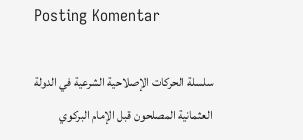Posting Komentar

سلسلة الحركات الإصلاحية الشرعية في الدولة العثمانية المصلحون قبل الإمام البركوي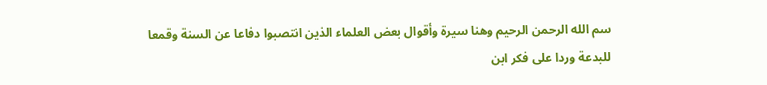سم الله الرحمن الرحيم وهنا سيرة وأقوال بعض العلماء الذين انتصبوا دفاعا عن السنة وقمعا للبدعة وردا على فكر ابن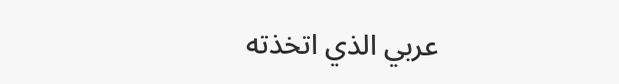عربي الذي اتخذته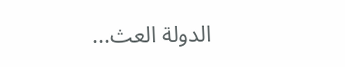الدولة العث...